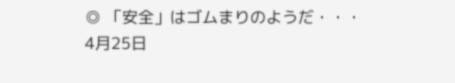◎ 「安全」はゴムまりのようだ・・・
4月25日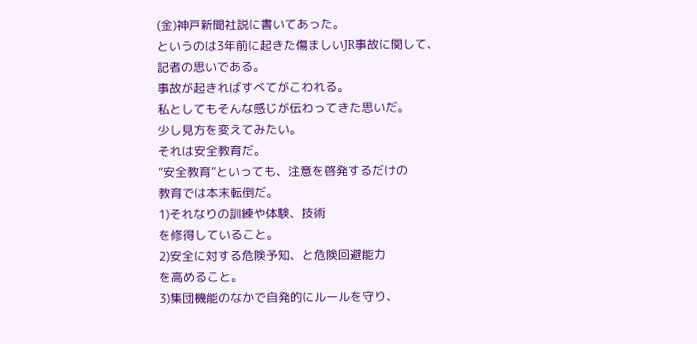(金)神戸新聞社説に書いてあった。
というのは3年前に起きた傷ましいJR事故に関して、
記者の思いである。
事故が起きればすべてがこわれる。
私としてもそんな感じが伝わってきた思いだ。
少し見方を変えてみたい。
それは安全教育だ。
”安全教育”といっても、注意を啓発するだけの
教育では本末転倒だ。
1)それなりの訓練や体験、技術
を修得していること。
2)安全に対する危険予知、と危険回避能力
を高めること。
3)集団機能のなかで自発的にルールを守り、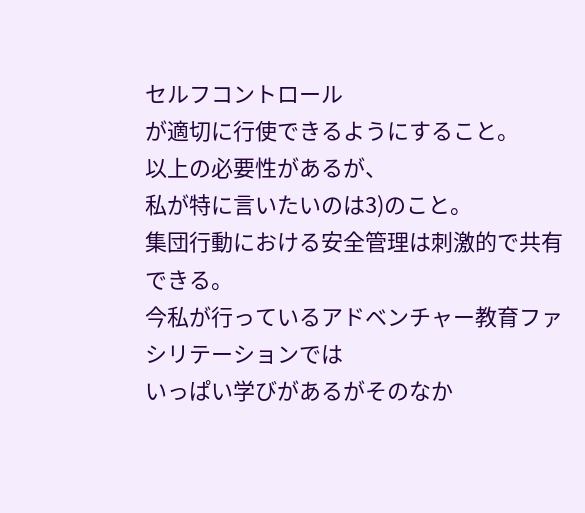セルフコントロール
が適切に行使できるようにすること。
以上の必要性があるが、
私が特に言いたいのは3)のこと。
集団行動における安全管理は刺激的で共有できる。
今私が行っているアドベンチャー教育ファシリテーションでは
いっぱい学びがあるがそのなか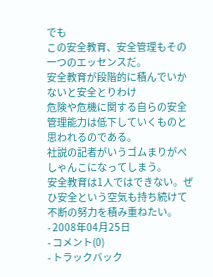でも
この安全教育、安全管理もその一つのエッセンスだ。
安全教育が段階的に積んでいかないと安全とりわけ
危険や危機に関する自らの安全管理能力は低下していくものと
思われるのである。
社説の記者がいうゴムまりがぺしゃんこになってしまう。
安全教育は1人ではできない。ぜひ安全という空気も持ち続けて
不断の努力を積み重ねたい。
- 2008年04月25日
- コメント(0)
- トラックバック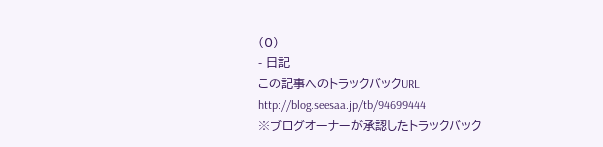(0)
- 日記
この記事へのトラックバックURL
http://blog.seesaa.jp/tb/94699444
※ブログオーナーが承認したトラックバック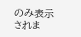のみ表示されま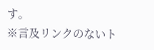す。
※言及リンクのないト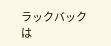ラックバックは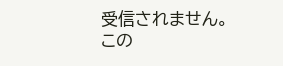受信されません。
この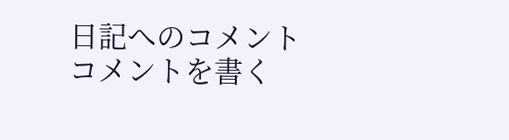日記へのコメント
コメントを書く